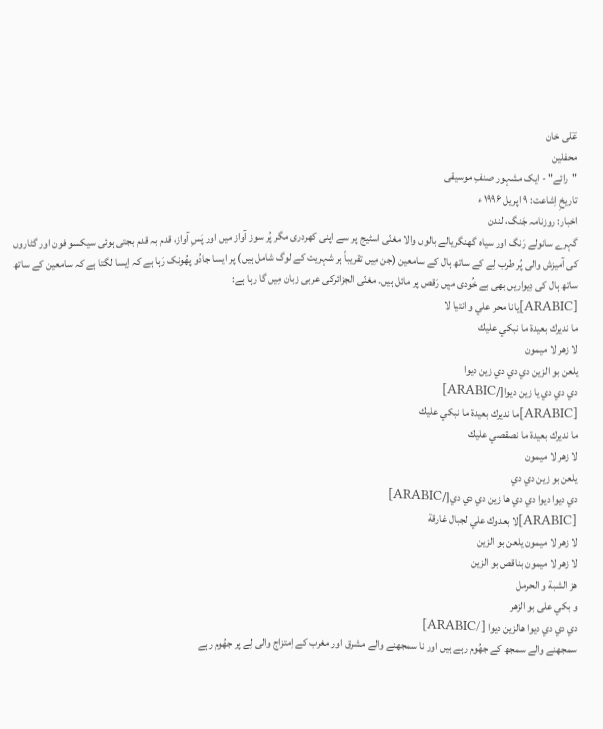عؔلی خان
محفلین
"رائے" - ایک مشہور صنفِ موسیقی
تاریخِ اِشاعت: ۹ اپریل ۱۹۹۶ ء
اخبار: روزنامہ جَنگ، لندن
گہرے سانولے رَنگ اور سیاہ گھنگریالے بالوں والا مغنّی اسٹیج پر سے اپنی کھردری مگر پُر سوز آواز میں اور پَسِ آواز، قدم بہ قدم بجتی ہوئی سیکسو فون اور گٹاروں کی آمیزش والی پُر طرب لِے کے ساتھ ہال کے سامعین (جن مِیں تقریباً ہر شہریت کے لوگ شامل ہیں) پر ایسا جادُو پھُونک رَہا ہے کہ اِیسا لگتا ہے کہ سامعین کے ساتھ ساتھ ہال کی دِیواریں بھی بے خُودی میِں رَقص پر مائل ہیں۔ مغنّی الجزائرکی عربی زبان مِیں گا رہا ہے:
[ARABIC]يانا محر علي و انتيا لا
ما نديرك بعيدة ما نبكي عليك
لا زهر لا ميمون
يلعن بو الزين دي دي دي زين ديوا
دي دي دي يا زين ديوا[/ARABIC]
[ARABIC]ما نديرك بعيدة ما نبكي عليك
ما نديرك بعيدة ما نصقصي عليك
لا زهر لا ميمون
يلعن بو زين دي دي
دي ديوا ديوا دي دي ها زين دي دي دي[/ARABIC]
[ARABIC]لا بعدوك علي لجبال غارقة
لا زهر لا ميمون يلعن بو الزين
لا زهر لا ميمون بناقص بو الزين
هز الشبة و الحرمل
و بكي على بو الزهر
دي دي دي ديوا هالزين ديوا [/ARABIC]
سمجھنے والے سمجھ کے جھُوم رہے ہیں اور نا سمجھنے والے مشرق اور مغرب کے اِمتزاج والی لِے پر جھُوم رہے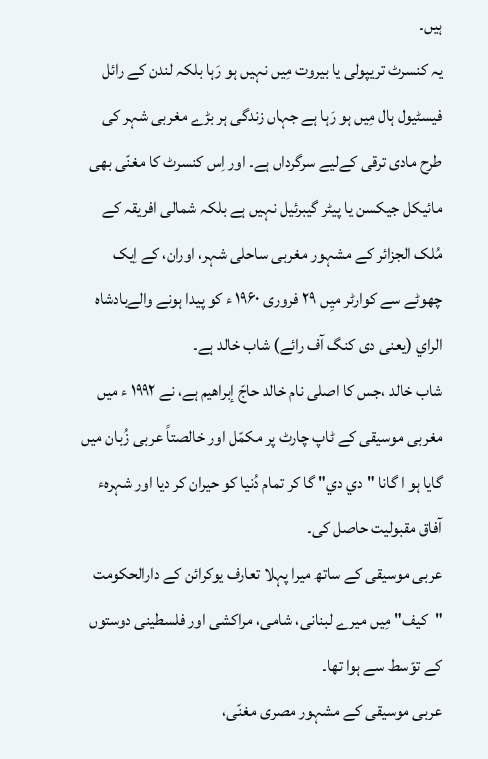ہیں۔
یہ کنسرٹ تریپولی یا بیروت مِیں نہیں ہو رَہا بلکہ لندن کے رائل فیسٹیول ہال مِیں ہو رَہا ہے جہاں زندگی ہر بڑے مغربی شہر کی طرح مادی ترقی کےلیے سرگرداں ہے۔ اور اِس کنسرٹ کا مغنّی بھی مائیکل جیکسن یا پیٹر گیبرئیل نہیں ہے بلکہ شمالی افریقہ کے مُلک الجزائر کے مشہور مغربی ساحلی شہر، اوران، کے اِیک چھوٹے سے کوارٹر میِں ۲۹ فروری ۱۹۶۰ ء کو پیدا ہونے والےبادشاہ الراي (یعنی دی کنگ آف رائے) شاب خالد ہے۔
شاب خالد ،جس کا اصلی نام خالد حاجّ إبراهيم ہے، نے ۱۹۹۲ ء میں مغربی موسیقی کے ٹاپ چارٹ پر مکمّل اور خالصتاً عربی زُبان میں گایا ہو ا گانا "دي دي" گا کر تمام دُنیا کو حیران کر دیا اور شہرہء آفاق مقبولیت حاصل کی۔
عربی موسیقی کے ساتھ میرا پہلا تعارف یوکرائن کے دارالحکومت "کیف" مِیں میرے لبنانی، شامی، مراکشی اور فلسطینی دوستوں کے توّسط سے ہوا تھا۔
عربی موسیقی کے مشہور مصری مغنّی،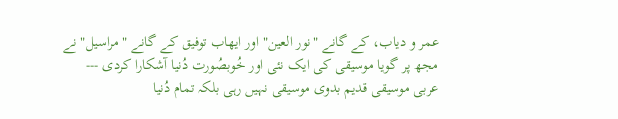عمر و دیاب، کے گانے "نور العين" اور ايهاب توفيق کے گانے "مراسيل" نے مجھ پر گویا موسیقی کی ایک نئی اور خُوبصُورت دُنیا آشکارا کردی --- عربی موسیقی قدیم بدوی موسیقی نہیں رہی بلکہ تمام دُنیا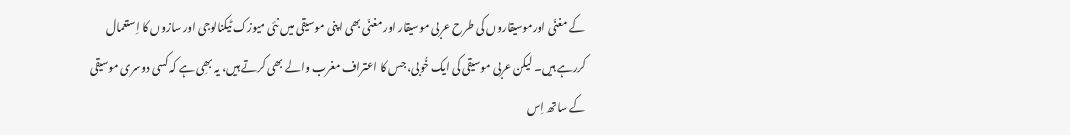کے مغنّی اورموسیقاروں کی طرح عربی موسیقار اور مغنّی بھی اپنی موسیقی میں نئی میوزک ٹیکنالوجی اور سازوں کا اِستعمال کررہے ہیں۔ لیکن عربی موسیقی کی ایک خُوبی، جس کا اعتراف مغرب والے بھی کرتے ہیں، یہ بھِی ہے کہ کسی دوسری موسیقی کے ساتھ اِس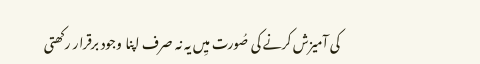کی آمیزش کرنے کی صُورت میِں یہ نہ صرف اپنا وجود برقرار رکھتی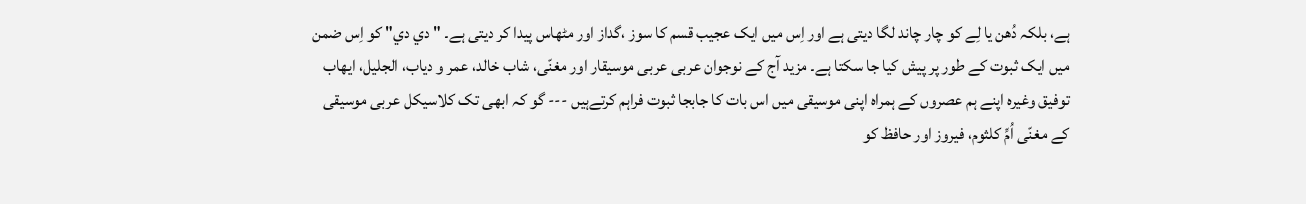ہے، بلکہ دُھن یا لِے کو چار چاند لگا دیتی ہے اور اِس میں ایک عجیب قسم کا سوز ،گداز اور مٹھاس پیدا کر دیتی ہے۔ "دي دي" کو اِس ضمن میں ایک ثبوت کے طور پر پیش کیا جا سکتا ہے۔ مزید آج کے نوجوان عربی عربی موسیقار اور مغنّی، شاب خالد، عمر و دیاب، الجلیل، ايهاب توفيق وغیرہ اپنے ہم عصروں کے ہمراہ اپنی موسیقی میں اس بات کا جابجا ثبوت فراہم کرتےہیں --- گو کہ ابھی تک کلاسیکل عربی موسیقی کے مغنّی اُمِّ کلثوم، فیروز اور حافظ کو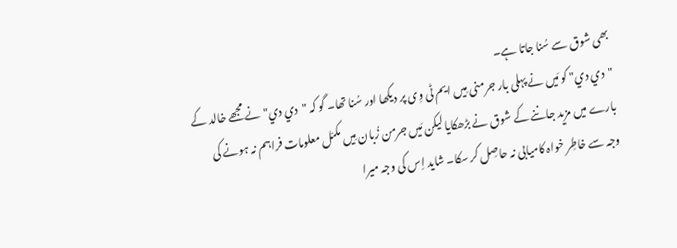بھی شوق سے سُنا جاتا ہے۔
"دي دي" کو مَیں نے پہلی بار جرمنی مِیں ایم ٹی وِی پر دیکھا اور سُنا تھا۔ گو کہ "دي دي" نے مجھے خالد کے بارے میں مزید جاننے کے شوق نے بڑھکایا لیکن مَیں جرمن زُبان مِیں مکمّل معلومات فراہم نہ ہونے کی وجہ سے خاطِر خواہ کامیابی نہ حاصِل کر سکا۔ شاید اِس کی وجہ میرا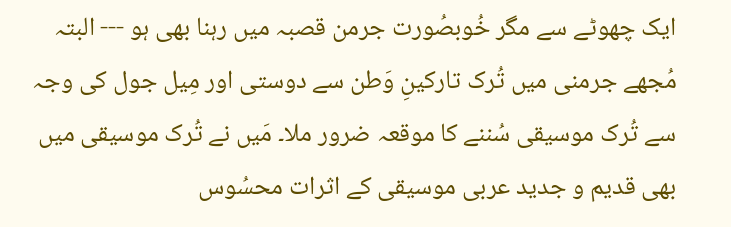ایک چھوٹے سے مگر خُوبصُورت جرمن قصبہ میں رہنا بھی ہو --- البتہ مُجھے جرمنی میں تُرک تارکینِ وَطن سے دوستی اور مِیل جول کی وجہ سے تُرک موسیقی سُننے کا موقعہ ضرور ملا۔ مَیں نے تُرک موسیقی میں بھی قدیم و جدید عربی موسیقی کے اثرات محسُوس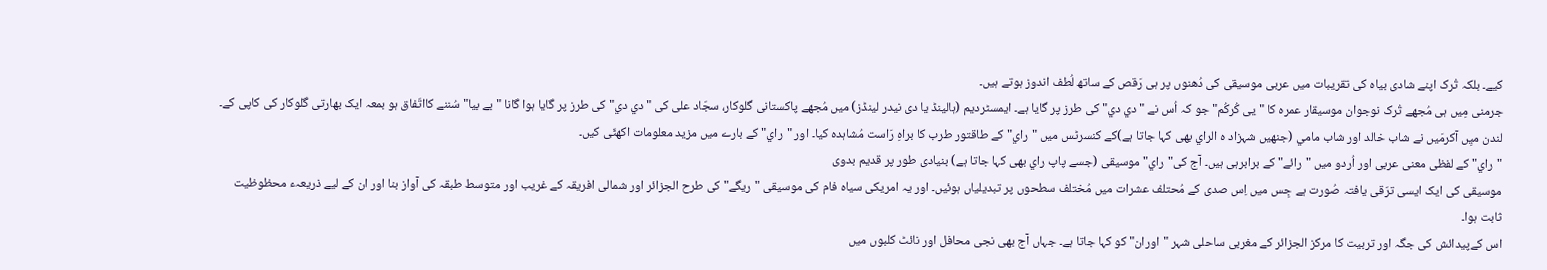کیے۔ بلکہ تُرک اپنے شادی بیاہ کی تقریبات میں عربی موسیقی کی دُھنوں پر ہی رَقص کے ساتھ لُطف اندوز ہوتے ہیں۔
جرمنی مِیں ہی مُجھے تُرک نوجوان موسیقار عمرہ کا "یی کُرکُم" جو کہ اُس نے "دي دي" کی طرز پر گایا ہے۔ ایمسٹردیم (ہالینڈ یا دی نیدر لینڈز) میں مُجھے پاکستانی گلوکار، سجّاد علی کی "دي دي" کی طرز پر گایا ہوا گانا "بے بیا" سُننے کااتّفاق ہو بمعہ ایک بھارتی گلوکار کی کاپی کے۔
لندن میِں آکرمَیں نے شاب خالد اور شاب مامي (جنھیں شہزاد ہ الراي بھی کہا جاتا ہے)کے کنسرٹس میں "راي" کے طاقتور طرب کا براہِ رَاست مُشاہدہ کیا۔ اور "راي" کے بارے میں مزید معلومات اکھٹّی کیں۔
"راي" کے لفظی معنی عربی اور اُردو میں "رائے" کے برابرہی ہیں۔ آج کی"راي" موسیقی (جسے پاپ راي بھی کہا جاتا ہے) بنیادی طور پر قدیم بدوی
موسیقی کی ایک ایسی ترّقی یافتہ صُورت ہے جِس میں اِس صدی کے مُحتلف عشرات میں مُختلف سطحوں پر تبدیلیاں ہوئیں۔ اور یہ امریکی سیاہ فام کی موسیقی "ریگے" کی طرح الجزائر اور شمالی افریقہ کے غریب اور متوسط طبقہ کی آواز بنا اور ان کے لیے ذریعہء محظوظیت ثابت ہوا۔
اس کےپیدائش کی جگہ اور تربیت کا مرکز الجزائر کے مغربی ساحلی شہر "اوران" کو کہا جاتا ہے۔ جہاں آج بھی نجی محافل اور نائٹ کلبوں میں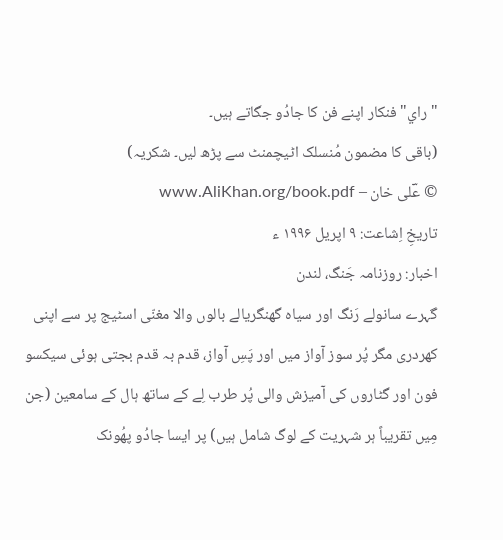"راي" فنکار اپنے فن کا جادُو جگاتے ہیں۔
(باقی کا مضمون مُنسلک اٹیچمنٹ سے پڑھ لیں۔ شکریہ)
© عؔلی خان – www.AliKhan.org/book.pdf
تاریخِ اِشاعت: ۹ اپریل ۱۹۹۶ ء
اخبار: روزنامہ جَنگ، لندن
گہرے سانولے رَنگ اور سیاہ گھنگریالے بالوں والا مغنّی اسٹیج پر سے اپنی کھردری مگر پُر سوز آواز میں اور پَسِ آواز، قدم بہ قدم بجتی ہوئی سیکسو فون اور گٹاروں کی آمیزش والی پُر طرب لِے کے ساتھ ہال کے سامعین (جن مِیں تقریباً ہر شہریت کے لوگ شامل ہیں) پر ایسا جادُو پھُونک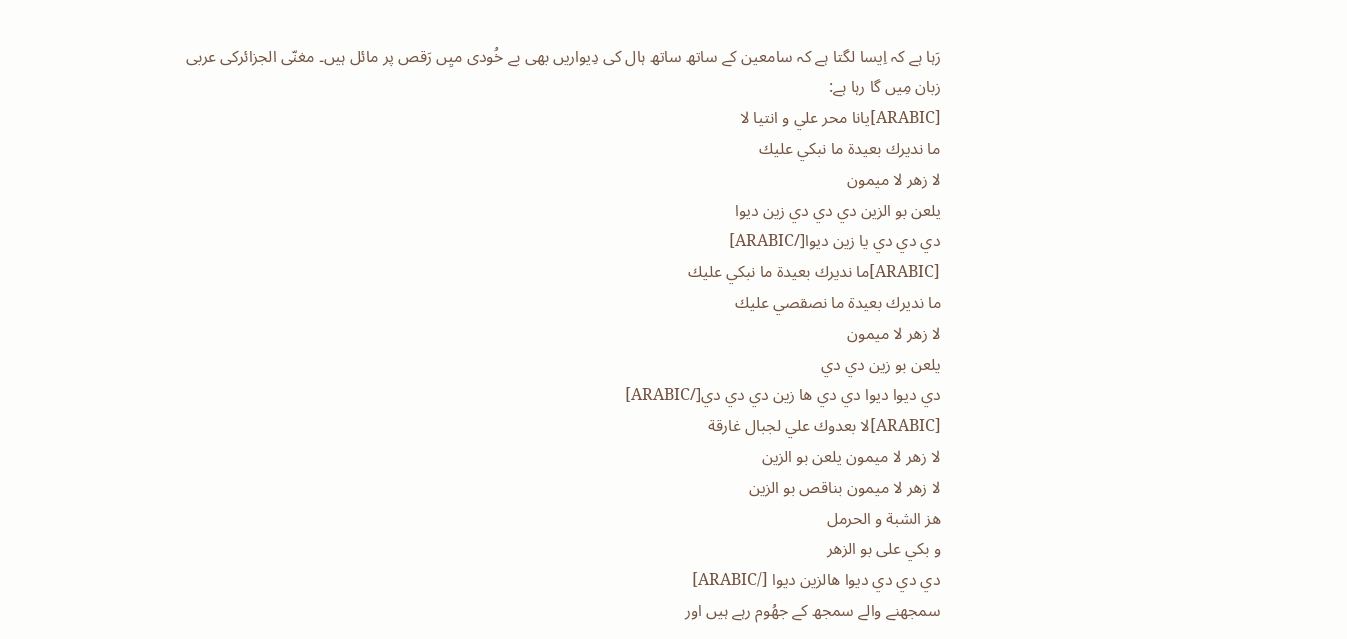رَہا ہے کہ اِیسا لگتا ہے کہ سامعین کے ساتھ ساتھ ہال کی دِیواریں بھی بے خُودی میِں رَقص پر مائل ہیں۔ مغنّی الجزائرکی عربی زبان مِیں گا رہا ہے:
[ARABIC]يانا محر علي و انتيا لا
ما نديرك بعيدة ما نبكي عليك
لا زهر لا ميمون
يلعن بو الزين دي دي دي زين ديوا
دي دي دي يا زين ديوا[/ARABIC]
[ARABIC]ما نديرك بعيدة ما نبكي عليك
ما نديرك بعيدة ما نصقصي عليك
لا زهر لا ميمون
يلعن بو زين دي دي
دي ديوا ديوا دي دي ها زين دي دي دي[/ARABIC]
[ARABIC]لا بعدوك علي لجبال غارقة
لا زهر لا ميمون يلعن بو الزين
لا زهر لا ميمون بناقص بو الزين
هز الشبة و الحرمل
و بكي على بو الزهر
دي دي دي ديوا هالزين ديوا [/ARABIC]
سمجھنے والے سمجھ کے جھُوم رہے ہیں اور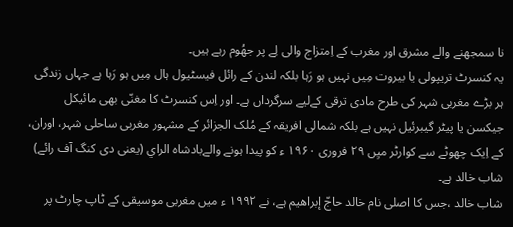نا سمجھنے والے مشرق اور مغرب کے اِمتزاج والی لِے پر جھُوم رہے ہیں۔
یہ کنسرٹ تریپولی یا بیروت مِیں نہیں ہو رَہا بلکہ لندن کے رائل فیسٹیول ہال مِیں ہو رَہا ہے جہاں زندگی ہر بڑے مغربی شہر کی طرح مادی ترقی کےلیے سرگرداں ہے۔ اور اِس کنسرٹ کا مغنّی بھی مائیکل جیکسن یا پیٹر گیبرئیل نہیں ہے بلکہ شمالی افریقہ کے مُلک الجزائر کے مشہور مغربی ساحلی شہر، اوران، کے اِیک چھوٹے سے کوارٹر میِں ۲۹ فروری ۱۹۶۰ ء کو پیدا ہونے والےبادشاہ الراي (یعنی دی کنگ آف رائے) شاب خالد ہے۔
شاب خالد ،جس کا اصلی نام خالد حاجّ إبراهيم ہے، نے ۱۹۹۲ ء میں مغربی موسیقی کے ٹاپ چارٹ پر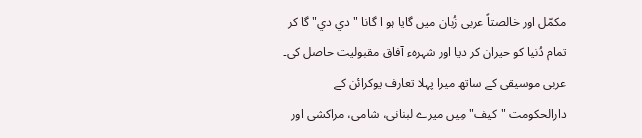مکمّل اور خالصتاً عربی زُبان میں گایا ہو ا گانا "دي دي" گا کر تمام دُنیا کو حیران کر دیا اور شہرہء آفاق مقبولیت حاصل کی۔
عربی موسیقی کے ساتھ میرا پہلا تعارف یوکرائن کے دارالحکومت "کیف" مِیں میرے لبنانی، شامی، مراکشی اور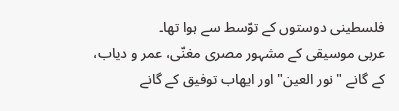فلسطینی دوستوں کے توّسط سے ہوا تھا۔
عربی موسیقی کے مشہور مصری مغنّی، عمر و دیاب، کے گانے "نور العين" اور ايهاب توفيق کے گانے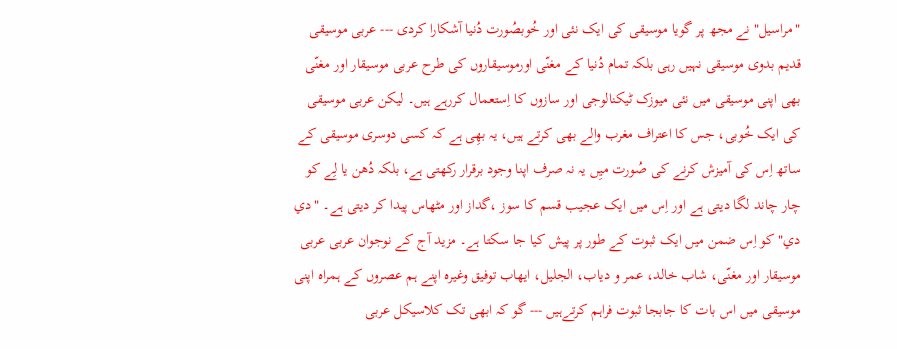"مراسيل" نے مجھ پر گویا موسیقی کی ایک نئی اور خُوبصُورت دُنیا آشکارا کردی --- عربی موسیقی قدیم بدوی موسیقی نہیں رہی بلکہ تمام دُنیا کے مغنّی اورموسیقاروں کی طرح عربی موسیقار اور مغنّی بھی اپنی موسیقی میں نئی میوزک ٹیکنالوجی اور سازوں کا اِستعمال کررہے ہیں۔ لیکن عربی موسیقی کی ایک خُوبی، جس کا اعتراف مغرب والے بھی کرتے ہیں، یہ بھِی ہے کہ کسی دوسری موسیقی کے ساتھ اِس کی آمیزش کرنے کی صُورت میِں یہ نہ صرف اپنا وجود برقرار رکھتی ہے، بلکہ دُھن یا لِے کو چار چاند لگا دیتی ہے اور اِس میں ایک عجیب قسم کا سوز ،گداز اور مٹھاس پیدا کر دیتی ہے۔ "دي دي" کو اِس ضمن میں ایک ثبوت کے طور پر پیش کیا جا سکتا ہے۔ مزید آج کے نوجوان عربی عربی موسیقار اور مغنّی، شاب خالد، عمر و دیاب، الجلیل، ايهاب توفيق وغیرہ اپنے ہم عصروں کے ہمراہ اپنی موسیقی میں اس بات کا جابجا ثبوت فراہم کرتےہیں --- گو کہ ابھی تک کلاسیکل عربی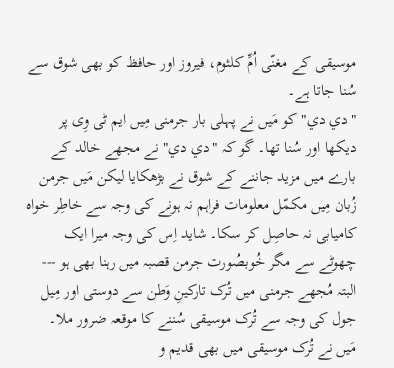موسیقی کے مغنّی اُمِّ کلثوم، فیروز اور حافظ کو بھی شوق سے سُنا جاتا ہے۔
"دي دي" کو مَیں نے پہلی بار جرمنی مِیں ایم ٹی وِی پر دیکھا اور سُنا تھا۔ گو کہ "دي دي" نے مجھے خالد کے بارے میں مزید جاننے کے شوق نے بڑھکایا لیکن مَیں جرمن زُبان مِیں مکمّل معلومات فراہم نہ ہونے کی وجہ سے خاطِر خواہ کامیابی نہ حاصِل کر سکا۔ شاید اِس کی وجہ میرا ایک چھوٹے سے مگر خُوبصُورت جرمن قصبہ میں رہنا بھی ہو --- البتہ مُجھے جرمنی میں تُرک تارکینِ وَطن سے دوستی اور مِیل جول کی وجہ سے تُرک موسیقی سُننے کا موقعہ ضرور ملا۔ مَیں نے تُرک موسیقی میں بھی قدیم و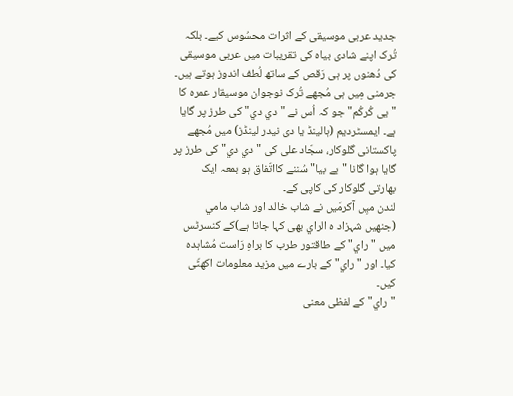جدید عربی موسیقی کے اثرات محسُوس کیے۔ بلکہ تُرک اپنے شادی بیاہ کی تقریبات میں عربی موسیقی کی دُھنوں پر ہی رَقص کے ساتھ لُطف اندوز ہوتے ہیں۔
جرمنی مِیں ہی مُجھے تُرک نوجوان موسیقار عمرہ کا "یی کُرکُم" جو کہ اُس نے "دي دي" کی طرز پر گایا ہے۔ ایمسٹردیم (ہالینڈ یا دی نیدر لینڈز) میں مُجھے پاکستانی گلوکار، سجّاد علی کی "دي دي" کی طرز پر گایا ہوا گانا "بے بیا" سُننے کااتّفاق ہو بمعہ ایک بھارتی گلوکار کی کاپی کے۔
لندن میِں آکرمَیں نے شاب خالد اور شاب مامي (جنھیں شہزاد ہ الراي بھی کہا جاتا ہے)کے کنسرٹس میں "راي" کے طاقتور طرب کا براہِ رَاست مُشاہدہ کیا۔ اور "راي" کے بارے میں مزید معلومات اکھٹّی کیں۔
"راي" کے لفظی معنی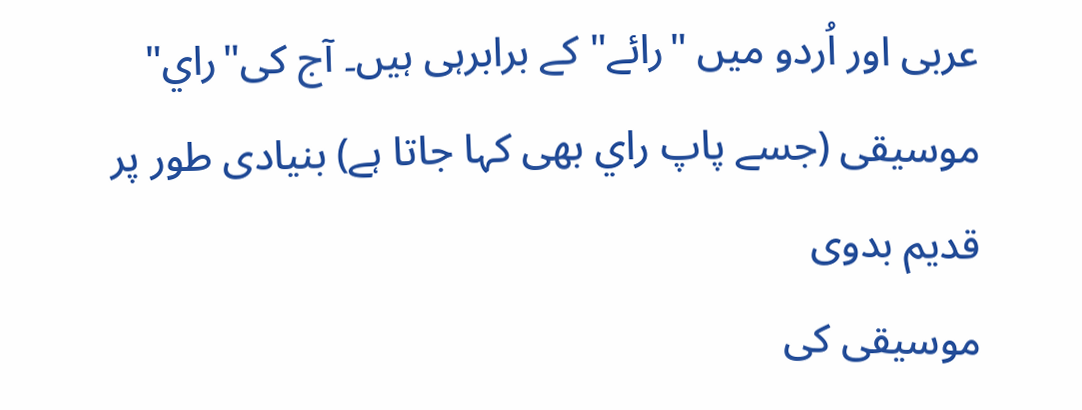عربی اور اُردو میں "رائے" کے برابرہی ہیں۔ آج کی"راي" موسیقی (جسے پاپ راي بھی کہا جاتا ہے) بنیادی طور پر قدیم بدوی
موسیقی کی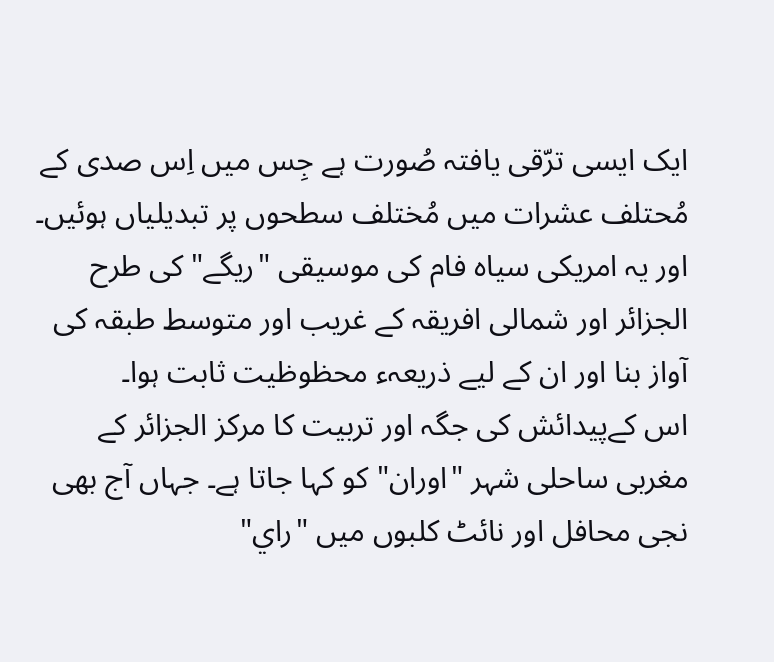ایک ایسی ترّقی یافتہ صُورت ہے جِس میں اِس صدی کے مُحتلف عشرات میں مُختلف سطحوں پر تبدیلیاں ہوئیں۔ اور یہ امریکی سیاہ فام کی موسیقی "ریگے" کی طرح الجزائر اور شمالی افریقہ کے غریب اور متوسط طبقہ کی آواز بنا اور ان کے لیے ذریعہء محظوظیت ثابت ہوا۔
اس کےپیدائش کی جگہ اور تربیت کا مرکز الجزائر کے مغربی ساحلی شہر "اوران" کو کہا جاتا ہے۔ جہاں آج بھی نجی محافل اور نائٹ کلبوں میں "راي"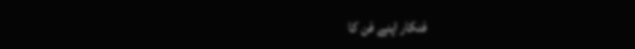فنکار اپنے فن کا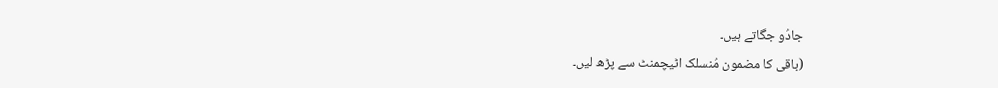جادُو جگاتے ہیں۔
(باقی کا مضمون مُنسلک اٹیچمنٹ سے پڑھ لیں۔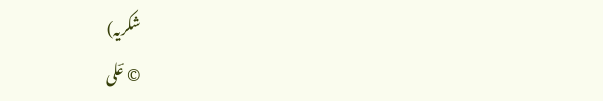شکریہ)
© عؔلی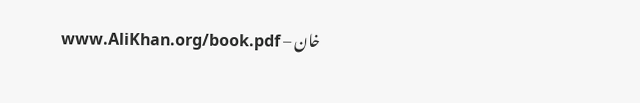خان – www.AliKhan.org/book.pdf